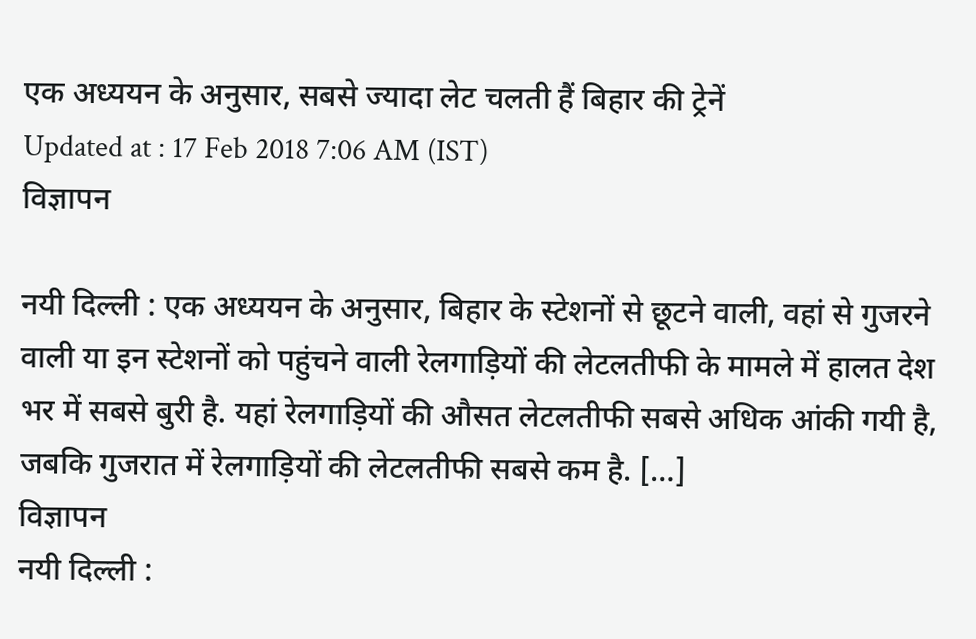एक अध्ययन के अनुसार, सबसे ज्यादा लेट चलती हैं बिहार की ट्रेनें
Updated at : 17 Feb 2018 7:06 AM (IST)
विज्ञापन

नयी दिल्ली : एक अध्ययन के अनुसार, बिहार के स्टेशनों से छूटने वाली, वहां से गुजरने वाली या इन स्टेशनों को पहुंचने वाली रेलगाड़ियों की लेटलतीफी के मामले में हालत देश भर में सबसे बुरी है. यहां रेलगाड़ियों की औसत लेटलतीफी सबसे अधिक आंकी गयी है, जबकि गुजरात में रेलगाड़ियों की लेटलतीफी सबसे कम है. […]
विज्ञापन
नयी दिल्ली :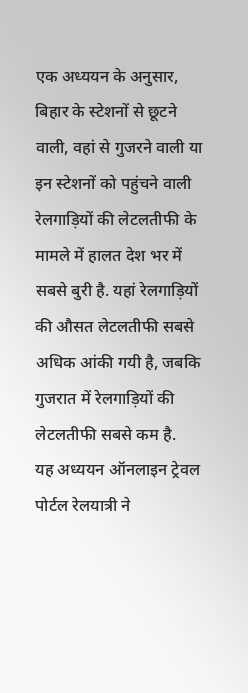एक अध्ययन के अनुसार, बिहार के स्टेशनों से छूटने वाली, वहां से गुजरने वाली या इन स्टेशनों को पहुंचने वाली रेलगाड़ियों की लेटलतीफी के मामले में हालत देश भर में सबसे बुरी है. यहां रेलगाड़ियों की औसत लेटलतीफी सबसे अधिक आंकी गयी है, जबकि गुजरात में रेलगाड़ियों की लेटलतीफी सबसे कम है.
यह अध्ययन ऑनलाइन ट्रेवल पोर्टल रेलयात्री ने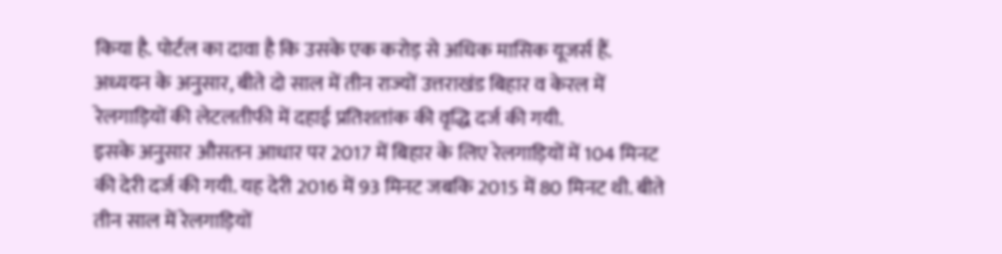किया है. पोर्टल का दावा है कि उसके एक करोड़ से अधिक मासिक यूजर्स हैं. अध्ययन के अनुसार, बीते दो साल में तीन राज्यों उत्तराखंड बिहार व केरल में रेलगाड़ियों की लेटलतीफी में दहाई प्रतिशतांक की वृद्धि दर्ज की गयी.
इसके अनुसार औसतन आधार पर 2017 में बिहार के लिए रेलगाड़ियों में 104 मिनट की देरी दर्ज की गयी. यह देरी 2016 में 93 मिनट जबकि 2015 में 80 मिनट थी. बीते तीन साल में रेलगाड़ियों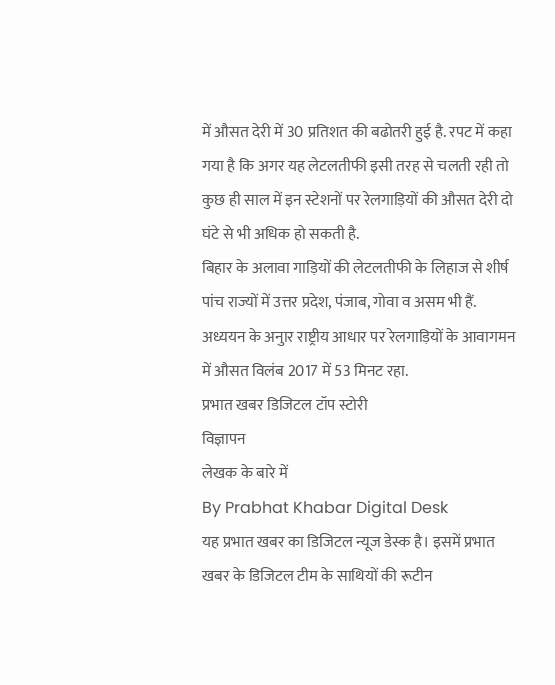में औसत देरी में 30 प्रतिशत की बढोतरी हुई है. रपट में कहा गया है कि अगर यह लेटलतीफी इसी तरह से चलती रही तो कुछ ही साल में इन स्टेशनों पर रेलगाड़ियों की औसत देरी दो घंटे से भी अधिक हो सकती है.
बिहार के अलावा गाड़ियों की लेटलतीफी के लिहाज से शीर्ष पांच राज्यों में उत्तर प्रदेश, पंजाब, गोवा व असम भी हैं. अध्ययन के अनुार राष्ट्रीय आधार पर रेलगाड़ियों के आवागमन में औसत विलंब 2017 में 53 मिनट रहा.
प्रभात खबर डिजिटल टॉप स्टोरी
विज्ञापन
लेखक के बारे में
By Prabhat Khabar Digital Desk
यह प्रभात खबर का डिजिटल न्यूज डेस्क है। इसमें प्रभात खबर के डिजिटल टीम के साथियों की रूटीन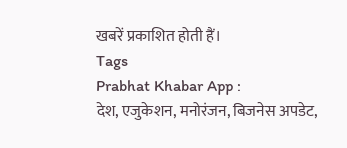खबरें प्रकाशित होती हैं।
Tags
Prabhat Khabar App :
देश, एजुकेशन, मनोरंजन, बिजनेस अपडेट,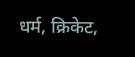धर्म, क्रिकेट,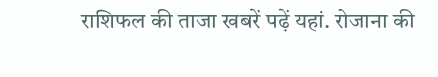राशिफल की ताजा खबरें पढ़ें यहां. रोजाना की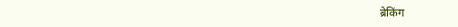ब्रेकिंग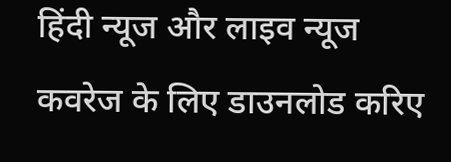हिंदी न्यूज और लाइव न्यूज कवरेज के लिए डाउनलोड करिए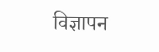विज्ञापन